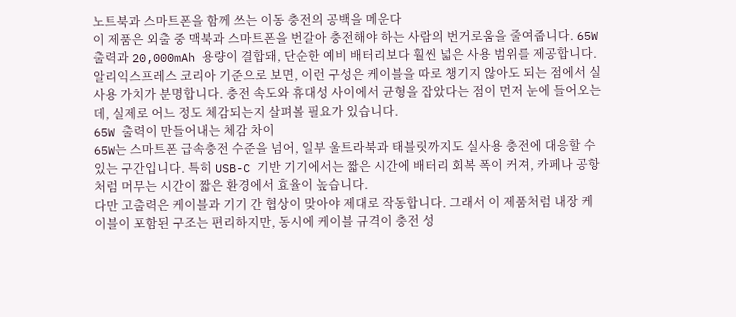노트북과 스마트폰을 함께 쓰는 이동 충전의 공백을 메운다
이 제품은 외출 중 맥북과 스마트폰을 번갈아 충전해야 하는 사람의 번거로움을 줄여줍니다. 65W 출력과 20,000mAh 용량이 결합돼, 단순한 예비 배터리보다 훨씬 넓은 사용 범위를 제공합니다.
알리익스프레스 코리아 기준으로 보면, 이런 구성은 케이블을 따로 챙기지 않아도 되는 점에서 실사용 가치가 분명합니다. 충전 속도와 휴대성 사이에서 균형을 잡았다는 점이 먼저 눈에 들어오는데, 실제로 어느 정도 체감되는지 살펴볼 필요가 있습니다.
65W 출력이 만들어내는 체감 차이
65W는 스마트폰 급속충전 수준을 넘어, 일부 울트라북과 태블릿까지도 실사용 충전에 대응할 수 있는 구간입니다. 특히 USB-C 기반 기기에서는 짧은 시간에 배터리 회복 폭이 커져, 카페나 공항처럼 머무는 시간이 짧은 환경에서 효율이 높습니다.
다만 고출력은 케이블과 기기 간 협상이 맞아야 제대로 작동합니다. 그래서 이 제품처럼 내장 케이블이 포함된 구조는 편리하지만, 동시에 케이블 규격이 충전 성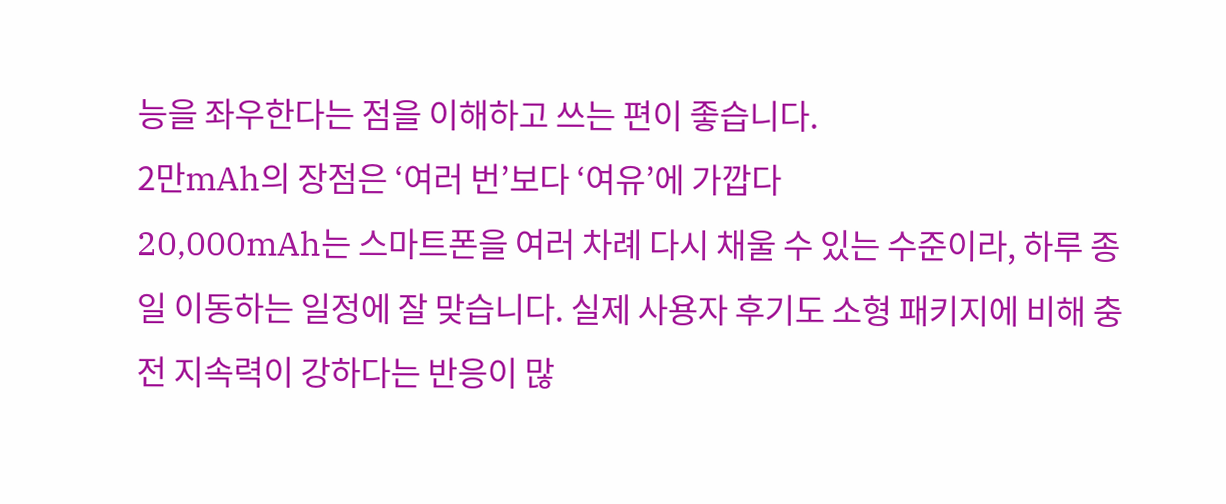능을 좌우한다는 점을 이해하고 쓰는 편이 좋습니다.
2만mAh의 장점은 ‘여러 번’보다 ‘여유’에 가깝다
20,000mAh는 스마트폰을 여러 차례 다시 채울 수 있는 수준이라, 하루 종일 이동하는 일정에 잘 맞습니다. 실제 사용자 후기도 소형 패키지에 비해 충전 지속력이 강하다는 반응이 많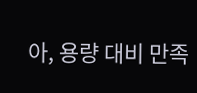아, 용량 대비 만족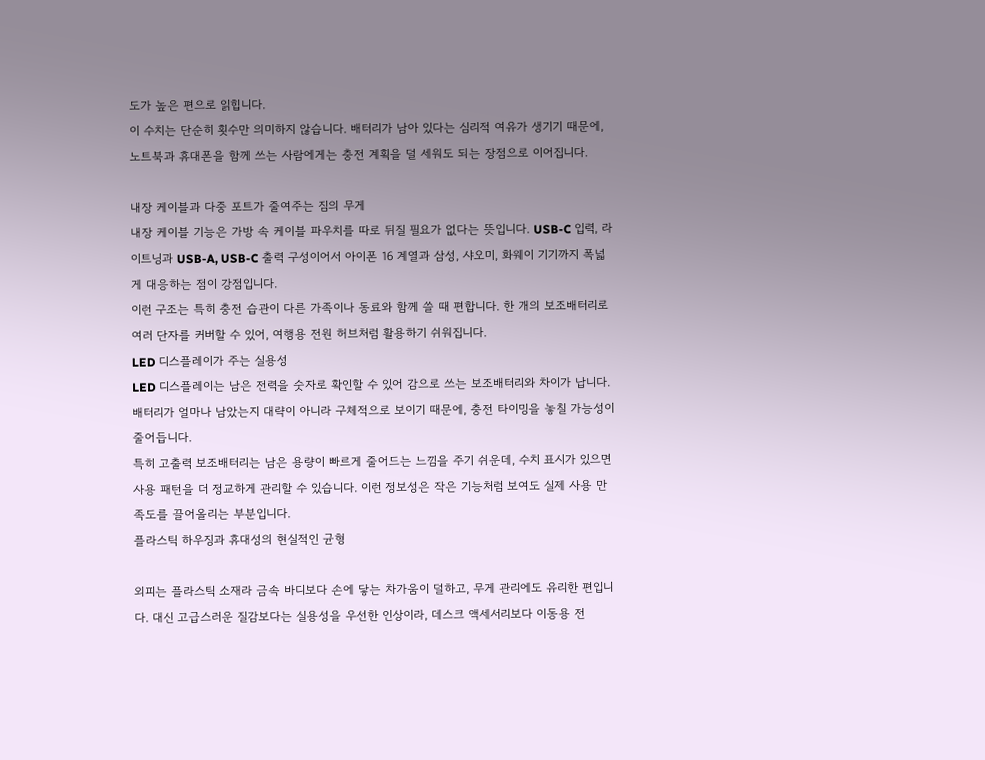도가 높은 편으로 읽힙니다.
이 수치는 단순히 횟수만 의미하지 않습니다. 배터리가 남아 있다는 심리적 여유가 생기기 때문에, 노트북과 휴대폰을 함께 쓰는 사람에게는 충전 계획을 덜 세워도 되는 장점으로 이어집니다.

내장 케이블과 다중 포트가 줄여주는 짐의 무게
내장 케이블 기능은 가방 속 케이블 파우치를 따로 뒤질 필요가 없다는 뜻입니다. USB-C 입력, 라이트닝과 USB-A, USB-C 출력 구성이어서 아이폰 16 계열과 삼성, 샤오미, 화웨이 기기까지 폭넓게 대응하는 점이 강점입니다.
이런 구조는 특히 충전 습관이 다른 가족이나 동료와 함께 쓸 때 편합니다. 한 개의 보조배터리로 여러 단자를 커버할 수 있어, 여행용 전원 허브처럼 활용하기 쉬워집니다.
LED 디스플레이가 주는 실용성
LED 디스플레이는 남은 전력을 숫자로 확인할 수 있어 감으로 쓰는 보조배터리와 차이가 납니다. 배터리가 얼마나 남았는지 대략이 아니라 구체적으로 보이기 때문에, 충전 타이밍을 놓칠 가능성이 줄어듭니다.
특히 고출력 보조배터리는 남은 용량이 빠르게 줄어드는 느낌을 주기 쉬운데, 수치 표시가 있으면 사용 패턴을 더 정교하게 관리할 수 있습니다. 이런 정보성은 작은 기능처럼 보여도 실제 사용 만족도를 끌어올리는 부분입니다.
플라스틱 하우징과 휴대성의 현실적인 균형

외피는 플라스틱 소재라 금속 바디보다 손에 닿는 차가움이 덜하고, 무게 관리에도 유리한 편입니다. 대신 고급스러운 질감보다는 실용성을 우선한 인상이라, 데스크 액세서리보다 이동용 전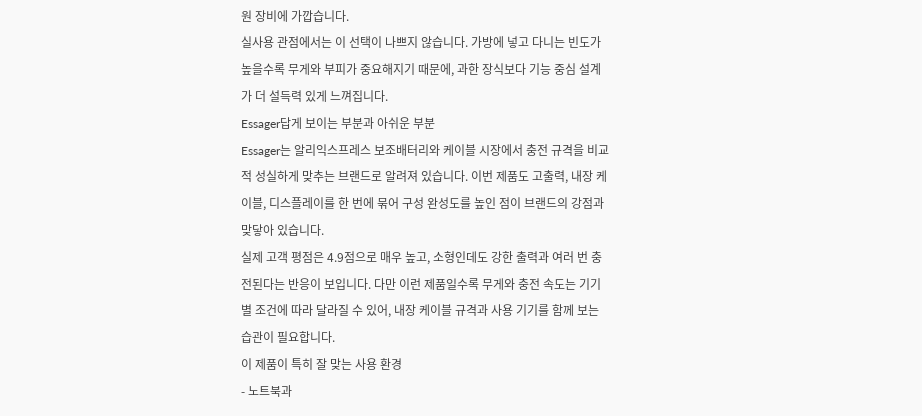원 장비에 가깝습니다.
실사용 관점에서는 이 선택이 나쁘지 않습니다. 가방에 넣고 다니는 빈도가 높을수록 무게와 부피가 중요해지기 때문에, 과한 장식보다 기능 중심 설계가 더 설득력 있게 느껴집니다.
Essager답게 보이는 부분과 아쉬운 부분
Essager는 알리익스프레스 보조배터리와 케이블 시장에서 충전 규격을 비교적 성실하게 맞추는 브랜드로 알려져 있습니다. 이번 제품도 고출력, 내장 케이블, 디스플레이를 한 번에 묶어 구성 완성도를 높인 점이 브랜드의 강점과 맞닿아 있습니다.
실제 고객 평점은 4.9점으로 매우 높고, 소형인데도 강한 출력과 여러 번 충전된다는 반응이 보입니다. 다만 이런 제품일수록 무게와 충전 속도는 기기별 조건에 따라 달라질 수 있어, 내장 케이블 규격과 사용 기기를 함께 보는 습관이 필요합니다.
이 제품이 특히 잘 맞는 사용 환경
- 노트북과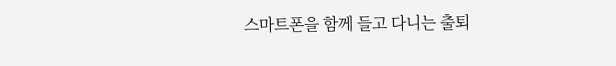스마트폰을 함께 들고 다니는 출퇴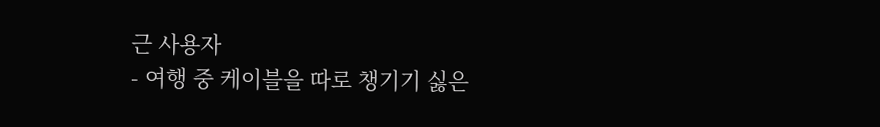근 사용자
- 여행 중 케이블을 따로 챙기기 싫은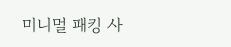미니멀 패킹 사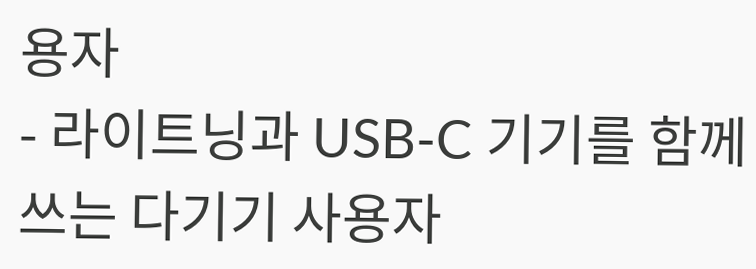용자
- 라이트닝과 USB-C 기기를 함께 쓰는 다기기 사용자